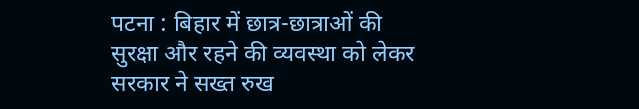पटना : बिहार में छात्र-छात्राओं की सुरक्षा और रहने की व्यवस्था को लेकर सरकार ने सख्त रुख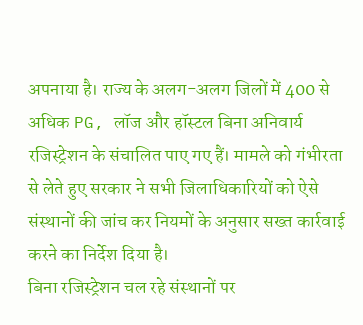अपनाया है। राज्य के अलग-अलग जिलों में 400 से अधिक PG, लॉज और हॉस्टल बिना अनिवार्य रजिस्ट्रेशन के संचालित पाए गए हैं। मामले को गंभीरता से लेते हुए सरकार ने सभी जिलाधिकारियों को ऐसे संस्थानों की जांच कर नियमों के अनुसार सख्त कार्रवाई करने का निर्देश दिया है।
बिना रजिस्ट्रेशन चल रहे संस्थानों पर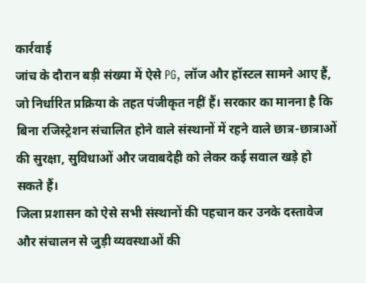कार्रवाई
जांच के दौरान बड़ी संख्या में ऐसे PG, लॉज और हॉस्टल सामने आए हैं, जो निर्धारित प्रक्रिया के तहत पंजीकृत नहीं हैं। सरकार का मानना है कि बिना रजिस्ट्रेशन संचालित होने वाले संस्थानों में रहने वाले छात्र-छात्राओं की सुरक्षा, सुविधाओं और जवाबदेही को लेकर कई सवाल खड़े हो सकते हैं।
जिला प्रशासन को ऐसे सभी संस्थानों की पहचान कर उनके दस्तावेज और संचालन से जुड़ी व्यवस्थाओं की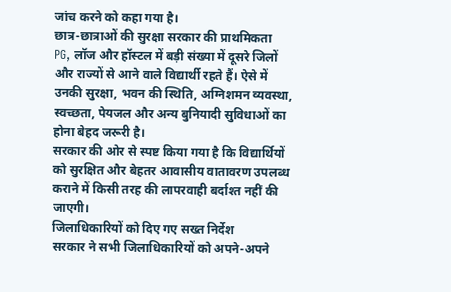जांच करने को कहा गया है।
छात्र-छात्राओं की सुरक्षा सरकार की प्राथमिकता
PG, लॉज और हॉस्टल में बड़ी संख्या में दूसरे जिलों और राज्यों से आने वाले विद्यार्थी रहते हैं। ऐसे में उनकी सुरक्षा, भवन की स्थिति, अग्निशमन व्यवस्था, स्वच्छता, पेयजल और अन्य बुनियादी सुविधाओं का होना बेहद जरूरी है।
सरकार की ओर से स्पष्ट किया गया है कि विद्यार्थियों को सुरक्षित और बेहतर आवासीय वातावरण उपलब्ध कराने में किसी तरह की लापरवाही बर्दाश्त नहीं की जाएगी।
जिलाधिकारियों को दिए गए सख्त निर्देश
सरकार ने सभी जिलाधिकारियों को अपने-अपने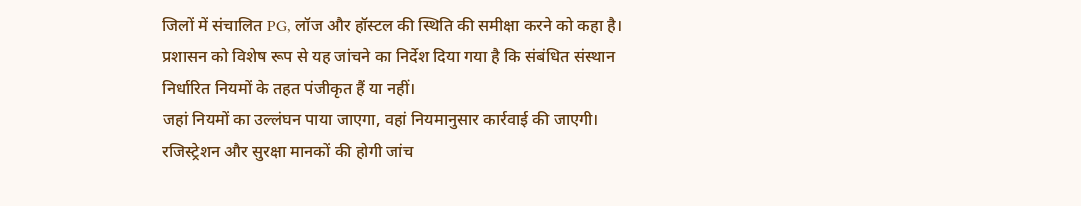जिलों में संचालित PG, लॉज और हॉस्टल की स्थिति की समीक्षा करने को कहा है। प्रशासन को विशेष रूप से यह जांचने का निर्देश दिया गया है कि संबंधित संस्थान निर्धारित नियमों के तहत पंजीकृत हैं या नहीं।
जहां नियमों का उल्लंघन पाया जाएगा, वहां नियमानुसार कार्रवाई की जाएगी।
रजिस्ट्रेशन और सुरक्षा मानकों की होगी जांच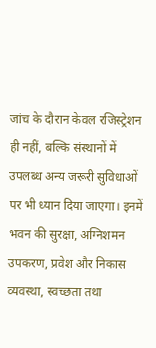जांच के दौरान केवल रजिस्ट्रेशन ही नहीं, बल्कि संस्थानों में उपलब्ध अन्य जरूरी सुविधाओं पर भी ध्यान दिया जाएगा। इनमें भवन की सुरक्षा, अग्निशमन उपकरण, प्रवेश और निकास व्यवस्था, स्वच्छता तथा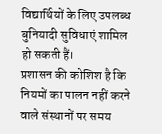विद्यार्थियों के लिए उपलब्ध बुनियादी सुविधाएं शामिल हो सकती हैं।
प्रशासन की कोशिश है कि नियमों का पालन नहीं करने वाले संस्थानों पर समय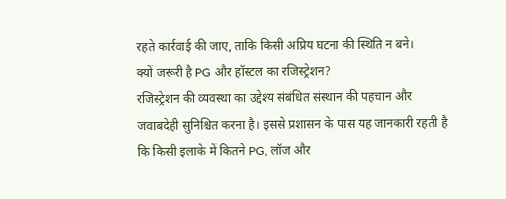रहते कार्रवाई की जाए, ताकि किसी अप्रिय घटना की स्थिति न बने।
क्यों जरूरी है PG और हॉस्टल का रजिस्ट्रेशन?
रजिस्ट्रेशन की व्यवस्था का उद्देश्य संबंधित संस्थान की पहचान और जवाबदेही सुनिश्चित करना है। इससे प्रशासन के पास यह जानकारी रहती है कि किसी इलाके में कितने PG, लॉज और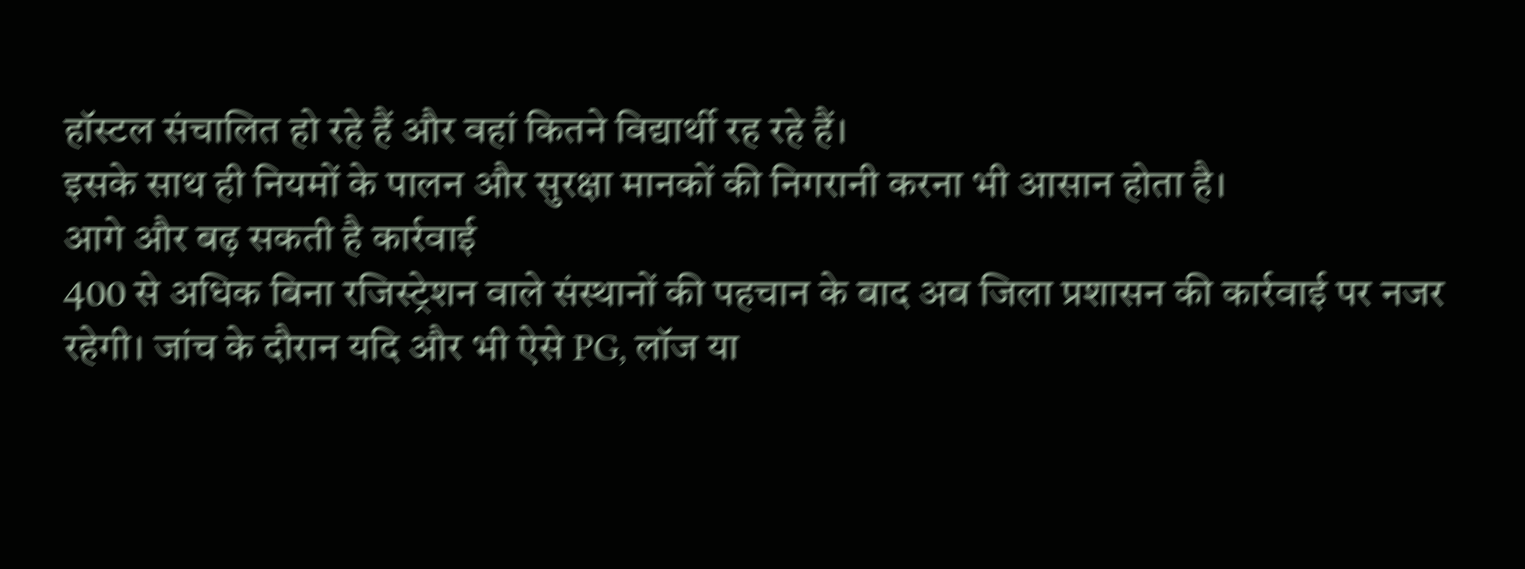हॉस्टल संचालित हो रहे हैं और वहां कितने विद्यार्थी रह रहे हैं।
इसके साथ ही नियमों के पालन और सुरक्षा मानकों की निगरानी करना भी आसान होता है।
आगे और बढ़ सकती है कार्रवाई
400 से अधिक बिना रजिस्ट्रेशन वाले संस्थानों की पहचान के बाद अब जिला प्रशासन की कार्रवाई पर नजर रहेगी। जांच के दौरान यदि और भी ऐसे PG, लॉज या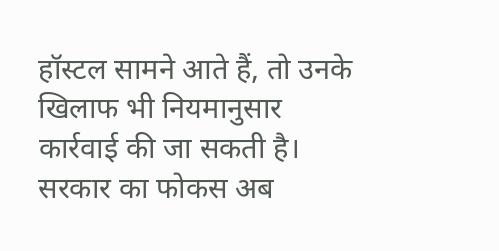हॉस्टल सामने आते हैं, तो उनके खिलाफ भी नियमानुसार कार्रवाई की जा सकती है।
सरकार का फोकस अब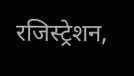रजिस्ट्रेशन,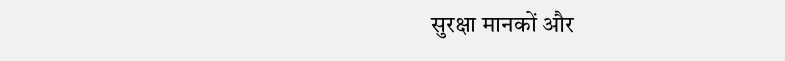सुरक्षा मानकों और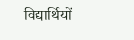विद्यार्थियों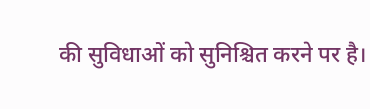की सुविधाओं को सुनिश्चित करने पर है।